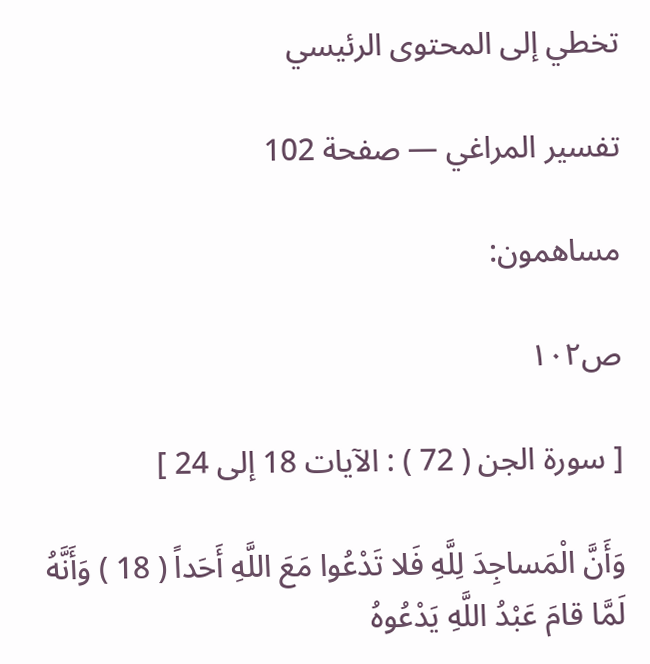تخطي إلى المحتوى الرئيسي

تفسير المراغي — صفحة 102

مساهمون:

ص١٠٢

[ سورة الجن ( 72 ) : الآيات 18 إلى 24 ]

وَأَنَّ الْمَساجِدَ لِلَّهِ فَلا تَدْعُوا مَعَ اللَّهِ أَحَداً ( 18 ) وَأَنَّهُ لَمَّا قامَ عَبْدُ اللَّهِ يَدْعُوهُ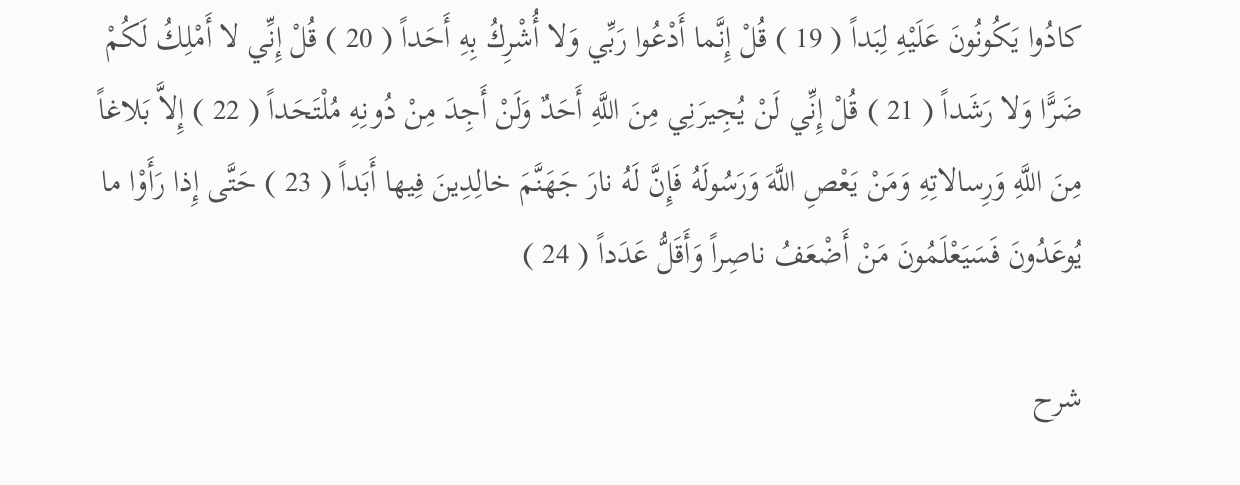كادُوا يَكُونُونَ عَلَيْهِ لِبَداً ( 19 ) قُلْ إِنَّما أَدْعُوا رَبِّي وَلا أُشْرِكُ بِهِ أَحَداً ( 20 ) قُلْ إِنِّي لا أَمْلِكُ لَكُمْ ضَرًّا وَلا رَشَداً ( 21 ) قُلْ إِنِّي لَنْ يُجِيرَنِي مِنَ اللَّهِ أَحَدٌ وَلَنْ أَجِدَ مِنْ دُونِهِ مُلْتَحَداً ( 22 ) إِلاَّ بَلاغاً مِنَ اللَّهِ وَرِسالاتِهِ وَمَنْ يَعْصِ اللَّهَ وَرَسُولَهُ فَإِنَّ لَهُ نارَ جَهَنَّمَ خالِدِينَ فِيها أَبَداً ( 23 ) حَتَّى إِذا رَأَوْا ما يُوعَدُونَ فَسَيَعْلَمُونَ مَنْ أَضْعَفُ ناصِراً وَأَقَلُّ عَدَداً ( 24 )

شرح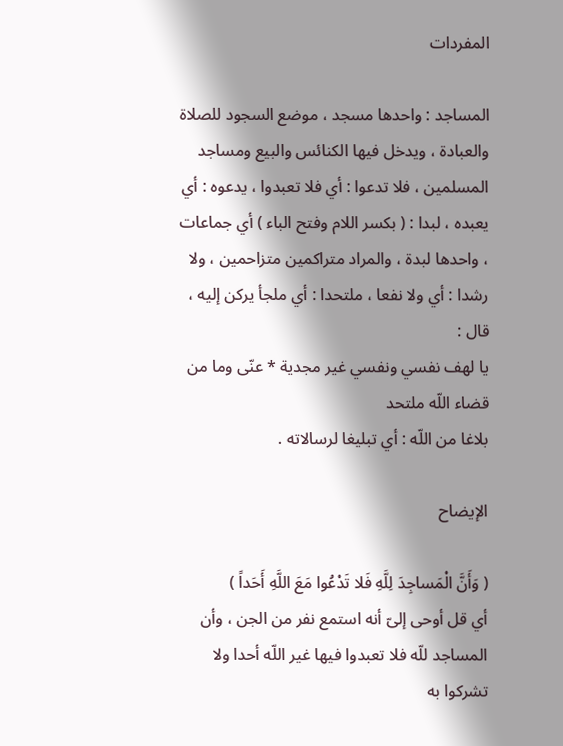المفردات

المساجد : واحدها مسجد ، موضع السجود للصلاة والعبادة ، ويدخل فيها الكنائس والبيع ومساجد المسلمين ، فلا تدعوا : أي فلا تعبدوا ، يدعوه : أي يعبده ، لبدا : ( بكسر اللام وفتح الباء ) أي جماعات ، واحدها لبدة ، والمراد متراكمين متزاحمين ، ولا رشدا : أي ولا نفعا ، ملتحدا : أي ملجأ يركن إليه ، قال :
يا لهف نفسي ونفسي غير مجدية * عنّى وما من قضاء اللّه ملتحد
بلاغا من اللّه : أي تبليغا لرسالاته .

الإيضاح

( وَأَنَّ الْمَساجِدَ لِلَّهِ فَلا تَدْعُوا مَعَ اللَّهِ أَحَداً )
أي قل أوحى إلىّ أنه استمع نفر من الجن ، وأن المساجد للّه فلا تعبدوا فيها غير اللّه أحدا ولا تشركوا به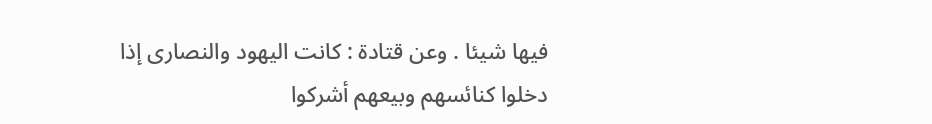فيها شيئا . وعن قتادة : كانت اليهود والنصارى إذا دخلوا كنائسهم وبيعهم أشركوا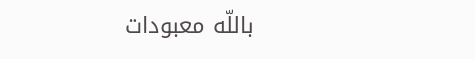باللّه معبودات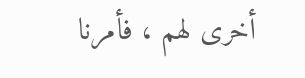أخرى لهم ، فأمرنا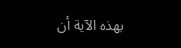بهذه الآية أن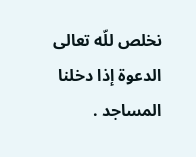نخلص للّه تعالى الدعوة إذا دخلنا المساجد .